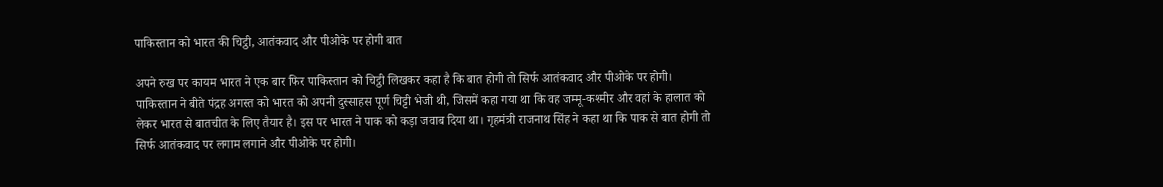पाकिस्तान को भारत की चिट्ठी, आतंकवाद और पीओके पर होगी बात

अपने रुख पर कायम भारत ने एक बार फिर पाकिस्तान को चिट्ठी लिखकर कहा है कि बात होगी तो सिर्फ आतंकवाद और पीओके पर होगी। पाकिस्तान ने बीते पंद्रह अगस्त को भारत को अपनी दुस्साहस पूर्ण चिट्टी भेजी थी, जिसमें कहा गया था कि वह जम्मू-कश्मीर और वहां के हालात को लेकर भारत से बातचीत के लिए तैयार है। इस पर भारत ने पाक को कड़ा जवाब दिया था। गृहमंत्री राजनाथ सिंह ने कहा था कि पाक से बात होगी तो सिर्फ आतंकवाद पर लगाम लगाने और पीओके पर होगी।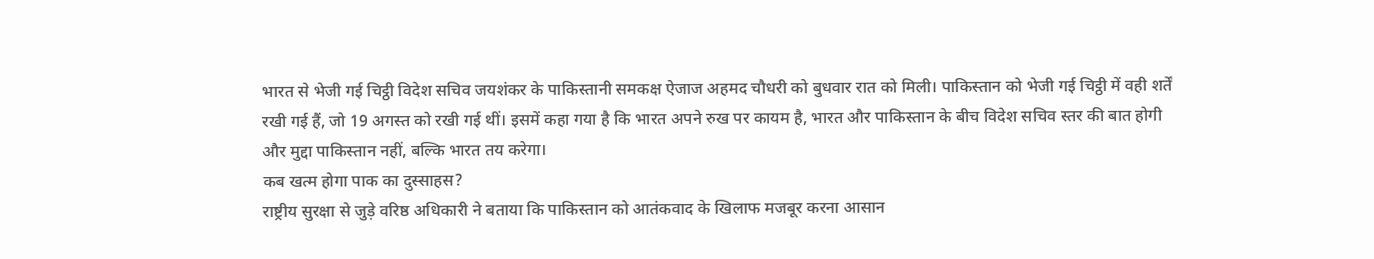भारत से भेजी गई चिट्ठी विदेश सचिव जयशंकर के पाकिस्तानी समकक्ष ऐजाज अहमद चौधरी को बुधवार रात को मिली। पाकिस्तान को भेजी गई चिट्ठी में वही शर्तें रखी गई हैं, जो 19 अगस्त को रखी गई थीं। इसमें कहा गया है कि भारत अपने रुख पर कायम है, भारत और पाकिस्तान के बीच विदेश सचिव स्तर की बात होगी और मुद्दा पाकिस्तान नहीं, बल्कि भारत तय करेगा।
कब खत्म होगा पाक का दुस्साहस?
राष्ट्रीय सुरक्षा से जुड़े वरिष्ठ अधिकारी ने बताया कि पाकिस्तान को आतंकवाद के खिलाफ मजबूर करना आसान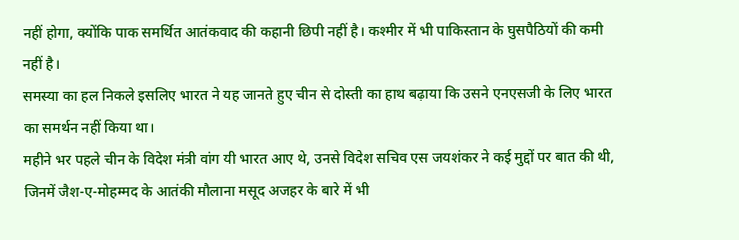नहीं होगा, क्योंकि पाक समर्थित आतंकवाद की कहानी छिपी नहीं है। कश्मीर में भी पाकिस्तान के घुसपैठियों की कमी नहीं है।
समस्या का हल निकले इसलिए भारत ने यह जानते हुए चीन से दोस्ती का हाथ बढ़ाया कि उसने एनएसजी के लिए भारत का समर्थन नहीं किया था।
महीने भर पहले चीन के विदेश मंत्री वांग यी भारत आए थे, उनसे विदेश सचिव एस जयशंकर ने कई मुद्दों पर बात की थी, जिनमें जैश-ए-मोहम्मद के आतंकी मौलाना मसूद अजहर के बारे में भी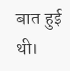बात हुई थी।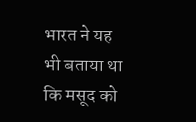भारत ने यह भी बताया था कि मसूद को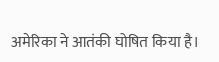अमेरिका ने आतंकी घोषित किया है।